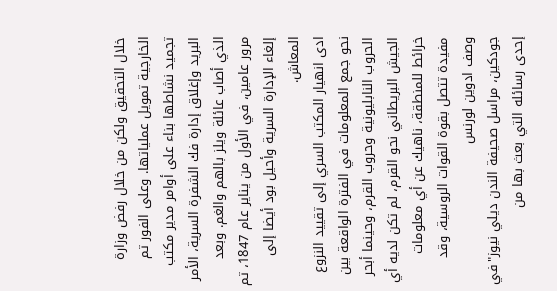خلال التحقيق ولكن من خلال رفض وزارة الخارجية تمويل عملياتها. وعلى الفور تم تجميد نشاطها بناء على أوامر مدير مكتب البريد وإغلاق إدارة فك الشفرة السرية، الأمر الذي أصاب عائلة ويلز بالهم والغم. وبعد مرور عامين، في الأول من يناير عام 1847، تم إلغاء الإدارة السرية وأحيل بود أيضا إلى المعاش.
ادى انهيار المكتب السري إلى تقييد النزوع نحو جمع المعلومات في الفترة الواقعة بين الحروب النابليونية وحروب القرم، وحينما أبحر الجيش البريطاني نحو القرم، لم تكن لديه أي خرائط للمنطقة، ناهيك عن أي معلومات مفيدة تتصل بقوة القوات الروسية، وقد وصف ادوين لورنس
جودكين، مراسل صحيفة الندن ديلي نيوز"في إحدى رسائله التي بعث بها من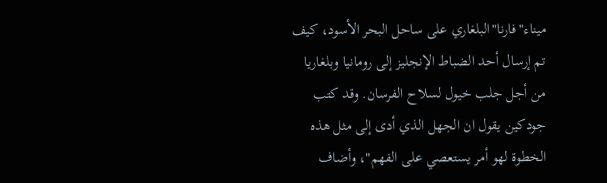ميناء"فارنا"البلغاري على ساحل البحر الأسود، كيف تم إرسال أحد الضباط الإنجليز إلى رومانيا وبلغاريا من أجل جلب خيول لسلاح الفرسان. وقد كتب جودكين يقول ان الجهل الذي أدى إلى مثل هذه الخطوة لهو أمر يستعصي على الفهم"، وأضاف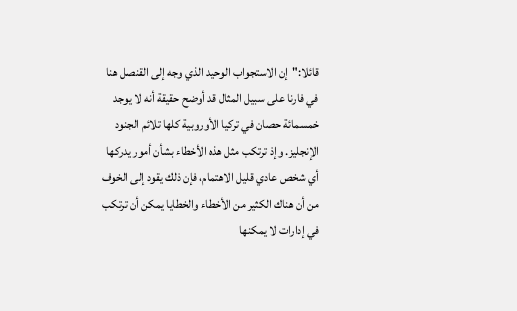قائلا:"إن الاستجواب الوحيد الذي وجه إلى القنصل هنا في فارنا على سبيل المثال قد أوضح حقيقة أنه لا يوجد خمسمائة حصان في تركيا الأوروبية كلها تلائم الجنود الإنجليز. وإذ ترتكب مثل هذه الأخطاء بشأن أمور يدركها أي شخص عادي قليل الاهتمام، فإن ذلك يقود إلى الخوف من أن هناك الكثير من الأخطاء والخطايا يمكن أن ترتكب في إدارات لا يمكنها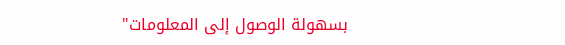بسهولة الوصول إلى المعلومات"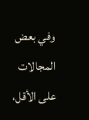وفي بعض المجالات على الأقل،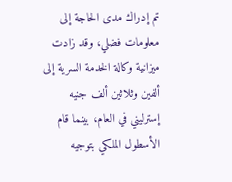تم إدراك مدى الحاجة إلى معلومات فضلي، وقد زادت ميزانية وكالة الخدمة السرية إلى ألفين وثلاثين ألف جنيه إسترليني في العام، بينما قام الأسطول الملكي بتوجيه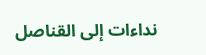نداءات إلى القناصل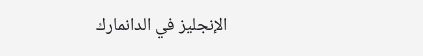الإنجليز في الدانمارك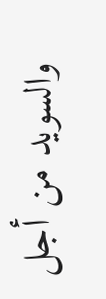والسويد من أجل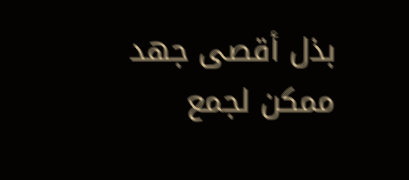بذل أقصى جهد ممكن لجمع